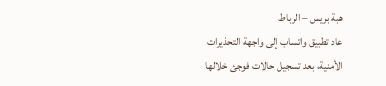هبة بريس – الرباط
عاد تطبيق واتساب إلى واجهة التحذيرات الأمنية، بعد تسجيل حالات فوجئ خلالها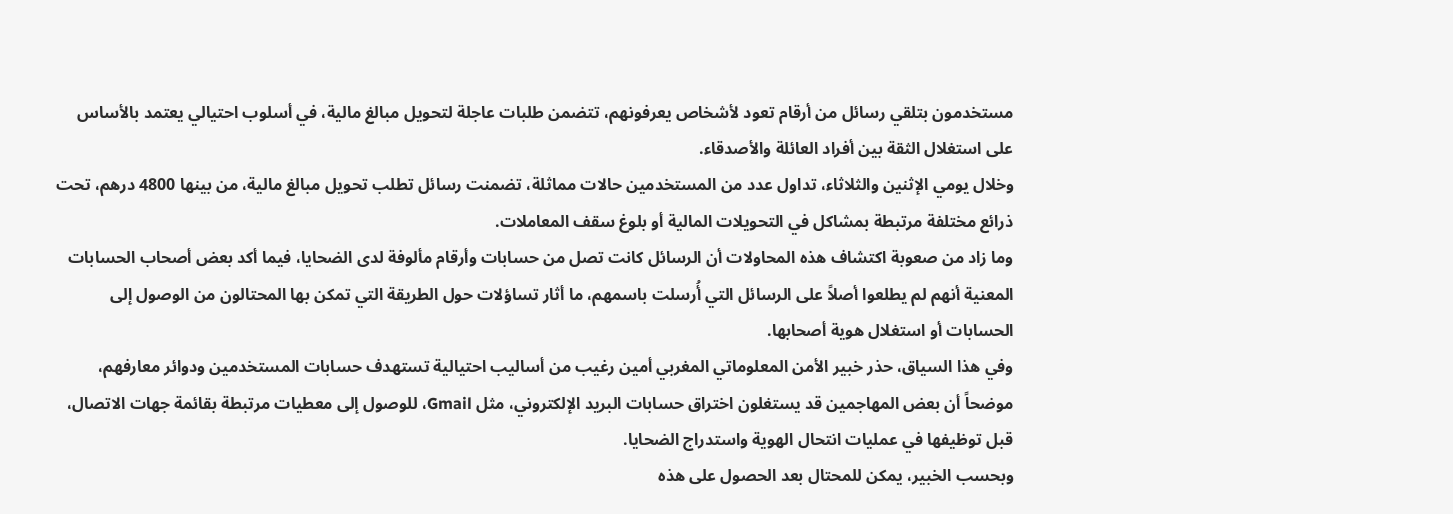مستخدمون بتلقي رسائل من أرقام تعود لأشخاص يعرفونهم، تتضمن طلبات عاجلة لتحويل مبالغ مالية، في أسلوب احتيالي يعتمد بالأساس على استغلال الثقة بين أفراد العائلة والأصدقاء.
وخلال يومي الإثنين والثلاثاء، تداول عدد من المستخدمين حالات مماثلة، تضمنت رسائل تطلب تحويل مبالغ مالية، من بينها 4800 درهم، تحت ذرائع مختلفة مرتبطة بمشاكل في التحويلات المالية أو بلوغ سقف المعاملات.
وما زاد من صعوبة اكتشاف هذه المحاولات أن الرسائل كانت تصل من حسابات وأرقام مألوفة لدى الضحايا، فيما أكد بعض أصحاب الحسابات المعنية أنهم لم يطلعوا أصلاً على الرسائل التي أُرسلت باسمهم، ما أثار تساؤلات حول الطريقة التي تمكن بها المحتالون من الوصول إلى الحسابات أو استغلال هوية أصحابها.
وفي هذا السياق، حذر خبير الأمن المعلوماتي المغربي أمين رغيب من أساليب احتيالية تستهدف حسابات المستخدمين ودوائر معارفهم، موضحاً أن بعض المهاجمين قد يستغلون اختراق حسابات البريد الإلكتروني، مثل Gmail، للوصول إلى معطيات مرتبطة بقائمة جهات الاتصال، قبل توظيفها في عمليات انتحال الهوية واستدراج الضحايا.
وبحسب الخبير، يمكن للمحتال بعد الحصول على هذه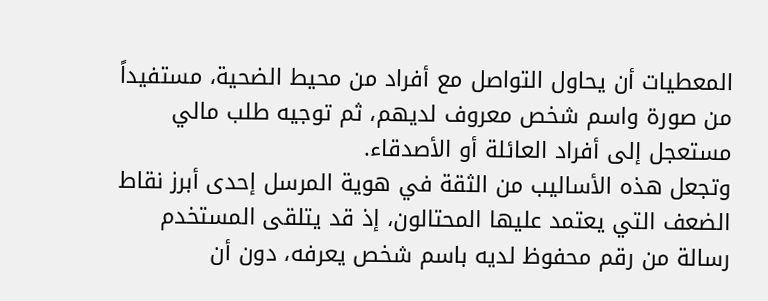المعطيات أن يحاول التواصل مع أفراد من محيط الضحية، مستفيداً من صورة واسم شخص معروف لديهم، ثم توجيه طلب مالي مستعجل إلى أفراد العائلة أو الأصدقاء.
وتجعل هذه الأساليب من الثقة في هوية المرسل إحدى أبرز نقاط الضعف التي يعتمد عليها المحتالون، إذ قد يتلقى المستخدم رسالة من رقم محفوظ لديه باسم شخص يعرفه، دون أن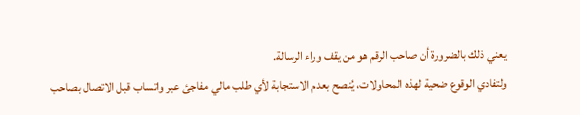يعني ذلك بالضرورة أن صاحب الرقم هو من يقف وراء الرسالة.
ولتفادي الوقوع ضحية لهذه المحاولات، يُنصح بعدم الاستجابة لأي طلب مالي مفاجئ عبر واتساب قبل الاتصال بصاحب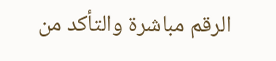الرقم مباشرة والتأكد من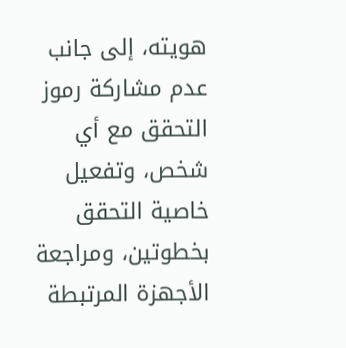هويته، إلى جانب عدم مشاركة رموز التحقق مع أي شخص، وتفعيل خاصية التحقق بخطوتين، ومراجعة الأجهزة المرتبطة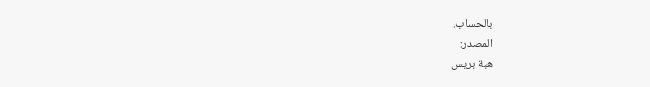بالحساب.
المصدر:
هبة بريس